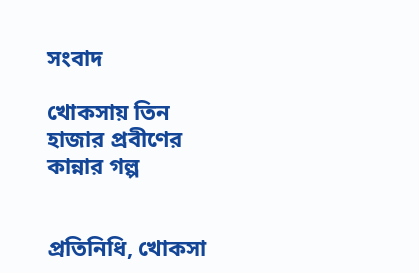সংবাদ

খোকসায় তিন হাজার প্রবীণের কান্নার গল্প


প্রতিনিধি, খোকসা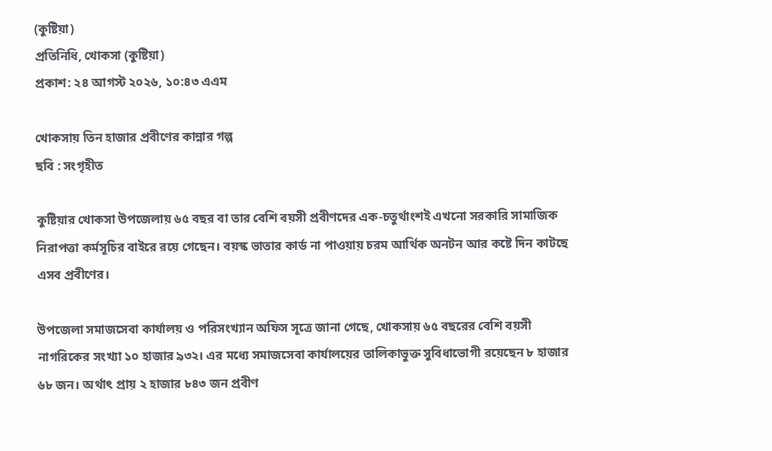(কুষ্টিয়া)
প্রতিনিধি, খোকসা (কুষ্টিয়া)
প্রকাশ: ২৪ আগস্ট ২০২৬, ১০:৪৩ এএম

খোকসায় তিন হাজার প্রবীণের কান্নার গল্প
ছবি : সংগৃহীত

কুষ্টিয়ার খোকসা উপজেলায় ৬৫ বছর বা তার বেশি বয়সী প্রবীণদের এক-চতুর্থাংশই এখনো সরকারি সামাজিক নিরাপত্তা কর্মসূচির বাইরে রয়ে গেছেন। বয়স্ক ভাতার কার্ড না পাওয়ায় চরম আর্থিক অনটন আর কষ্টে দিন কাটছে এসব প্রবীণের।

উপজেলা সমাজসেবা কার্যালয় ও পরিসংখ্যান অফিস সূত্রে জানা গেছে, খোকসায় ৬৫ বছরের বেশি বয়সী নাগরিকের সংখ্যা ১০ হাজার ৯৩২। এর মধ্যে সমাজসেবা কার্যালয়ের তালিকাভুক্ত সুবিধাভোগী রয়েছেন ৮ হাজার ৬৮ জন। অর্থাৎ প্রায় ২ হাজার ৮৪৩ জন প্রবীণ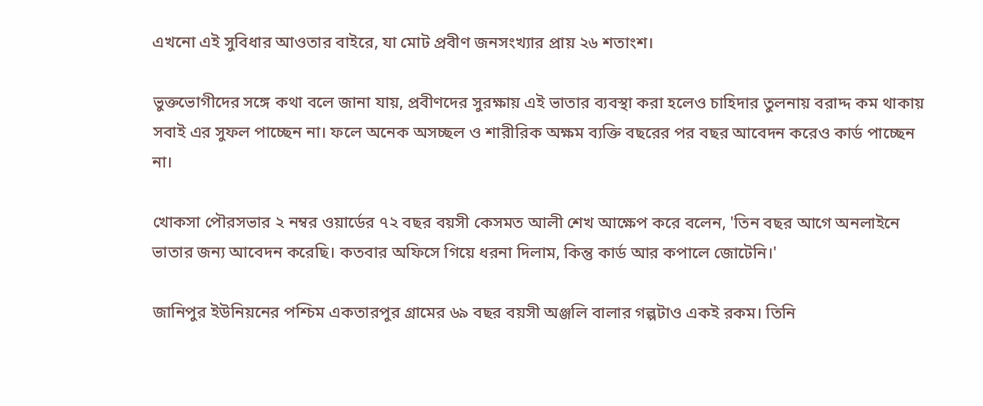এখনো এই সুবিধার আওতার বাইরে, যা মোট প্রবীণ জনসংখ্যার প্রায় ২৬ শতাংশ।

ভুক্তভোগীদের সঙ্গে কথা বলে জানা যায়, প্রবীণদের সুরক্ষায় এই ভাতার ব্যবস্থা করা হলেও চাহিদার তুলনায় বরাদ্দ কম থাকায় সবাই এর সুফল পাচ্ছেন না। ফলে অনেক অসচ্ছল ও শারীরিক অক্ষম ব্যক্তি বছরের পর বছর আবেদন করেও কার্ড পাচ্ছেন না।

খোকসা পৌরসভার ২ নম্বর ওয়ার্ডের ৭২ বছর বয়সী কেসমত আলী শেখ আক্ষেপ করে বলেন, 'তিন বছর আগে অনলাইনে ভাতার জন্য আবেদন করেছি। কতবার অফিসে গিয়ে ধরনা দিলাম, কিন্তু কার্ড আর কপালে জোটেনি।'

জানিপুর ইউনিয়নের পশ্চিম একতারপুর গ্রামের ৬৯ বছর বয়সী অঞ্জলি বালার গল্পটাও একই রকম। তিনি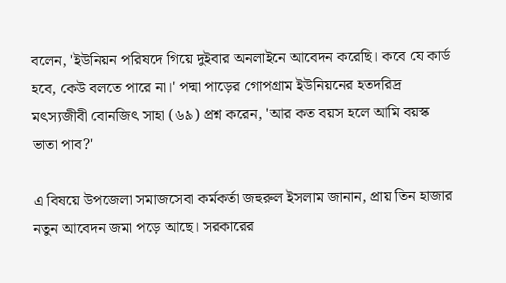বলেন, 'ইউনিয়ন পরিষদে গিয়ে দুইবার অনলাইনে আবেদন করেছি। কবে যে কার্ড হবে, কেউ বলতে পারে না।' পদ্মা পাড়ের গোপগ্রাম ইউনিয়নের হতদরিদ্র মৎস্যজীবী বোনজিৎ সাহা (৬৯) প্রশ্ন করেন, 'আর কত বয়স হলে আমি বয়স্ক ভাতা পাব?'

এ বিষয়ে উপজেলা সমাজসেবা কর্মকর্তা জহুরুল ইসলাম জানান, প্রায় তিন হাজার নতুন আবেদন জমা পড়ে আছে। সরকারের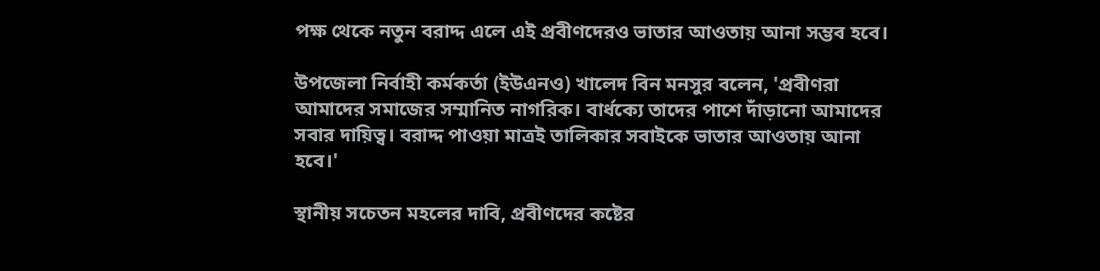পক্ষ থেকে নতুন বরাদ্দ এলে এই প্রবীণদেরও ভাতার আওতায় আনা সম্ভব হবে।

উপজেলা নির্বাহী কর্মকর্তা (ইউএনও) খালেদ বিন মনসুর বলেন, 'প্রবীণরা আমাদের সমাজের সম্মানিত নাগরিক। বার্ধক্যে তাদের পাশে দাঁড়ানো আমাদের সবার দায়িত্ব। বরাদ্দ পাওয়া মাত্রই তালিকার সবাইকে ভাতার আওতায় আনা হবে।'

স্থানীয় সচেতন মহলের দাবি, প্রবীণদের কষ্টের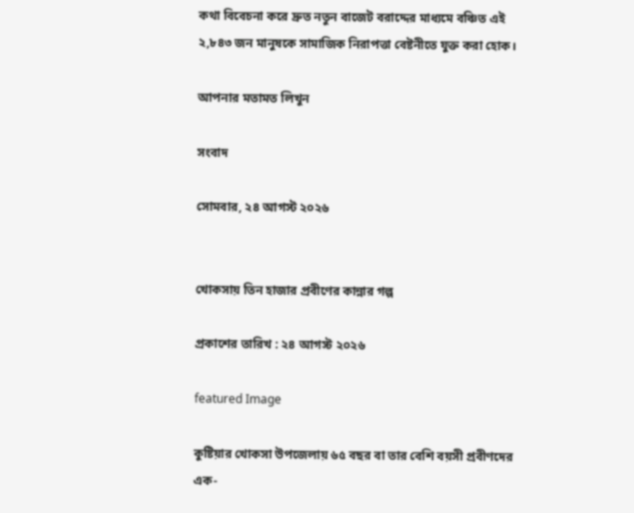কথা বিবেচনা করে দ্রুত নতুন বাজেট বরাদ্দের মাধ্যমে বঞ্চিত এই ২,৮৪৩ জন মানুষকে সামাজিক নিরাপত্তা বেষ্টনীতে যুক্ত করা হোক।

আপনার মতামত লিখুন

সংবাদ

সোমবার, ২৪ আগস্ট ২০২৬


খোকসায় তিন হাজার প্রবীণের কান্নার গল্প

প্রকাশের তারিখ : ২৪ আগস্ট ২০২৬

featured Image

কুষ্টিয়ার খোকসা উপজেলায় ৬৫ বছর বা তার বেশি বয়সী প্রবীণদের এক-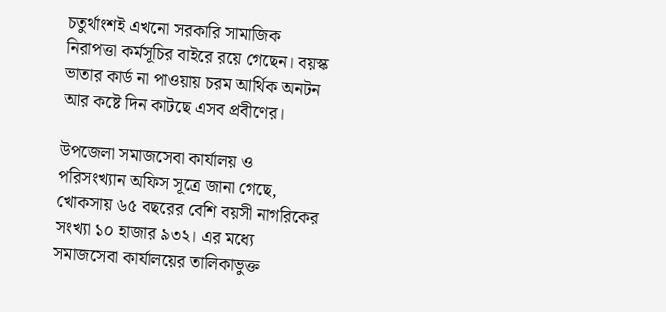চতুর্থাংশই এখনো সরকারি সামাজিক নিরাপত্তা কর্মসূচির বাইরে রয়ে গেছেন। বয়স্ক ভাতার কার্ড না পাওয়ায় চরম আর্থিক অনটন আর কষ্টে দিন কাটছে এসব প্রবীণের।

উপজেলা সমাজসেবা কার্যালয় ও পরিসংখ্যান অফিস সূত্রে জানা গেছে, খোকসায় ৬৫ বছরের বেশি বয়সী নাগরিকের সংখ্যা ১০ হাজার ৯৩২। এর মধ্যে সমাজসেবা কার্যালয়ের তালিকাভুক্ত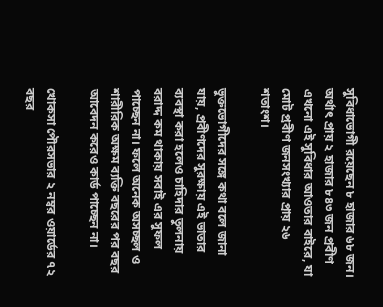সুবিধাভোগী রয়েছেন ৮ হাজার ৬৮ জন। অর্থাৎ প্রায় ২ হাজার ৮৪৩ জন প্রবীণ এখনো এই সুবিধার আওতার বাইরে, যা মোট প্রবীণ জনসংখ্যার প্রায় ২৬ শতাংশ।

ভুক্তভোগীদের সঙ্গে কথা বলে জানা যায়, প্রবীণদের সুরক্ষায় এই ভাতার ব্যবস্থা করা হলেও চাহিদার তুলনায় বরাদ্দ কম থাকায় সবাই এর সুফল পাচ্ছেন না। ফলে অনেক অসচ্ছল ও শারীরিক অক্ষম ব্যক্তি বছরের পর বছর আবেদন করেও কার্ড পাচ্ছেন না।

খোকসা পৌরসভার ২ নম্বর ওয়ার্ডের ৭২ বছর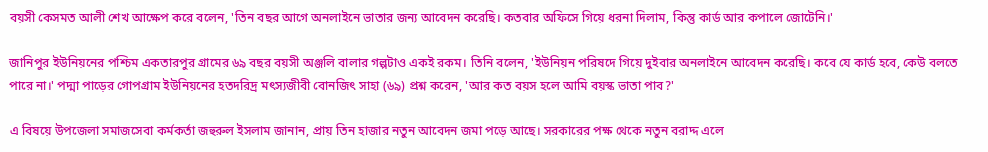বয়সী কেসমত আলী শেখ আক্ষেপ করে বলেন, 'তিন বছর আগে অনলাইনে ভাতার জন্য আবেদন করেছি। কতবার অফিসে গিয়ে ধরনা দিলাম, কিন্তু কার্ড আর কপালে জোটেনি।'

জানিপুর ইউনিয়নের পশ্চিম একতারপুর গ্রামের ৬৯ বছর বয়সী অঞ্জলি বালার গল্পটাও একই রকম। তিনি বলেন, 'ইউনিয়ন পরিষদে গিয়ে দুইবার অনলাইনে আবেদন করেছি। কবে যে কার্ড হবে, কেউ বলতে পারে না।' পদ্মা পাড়ের গোপগ্রাম ইউনিয়নের হতদরিদ্র মৎস্যজীবী বোনজিৎ সাহা (৬৯) প্রশ্ন করেন, 'আর কত বয়স হলে আমি বয়স্ক ভাতা পাব?'

এ বিষয়ে উপজেলা সমাজসেবা কর্মকর্তা জহুরুল ইসলাম জানান, প্রায় তিন হাজার নতুন আবেদন জমা পড়ে আছে। সরকারের পক্ষ থেকে নতুন বরাদ্দ এলে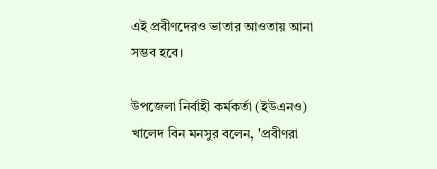এই প্রবীণদেরও ভাতার আওতায় আনা সম্ভব হবে।

উপজেলা নির্বাহী কর্মকর্তা (ইউএনও) খালেদ বিন মনসুর বলেন, 'প্রবীণরা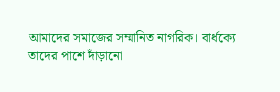আমাদের সমাজের সম্মানিত নাগরিক। বার্ধক্যে তাদের পাশে দাঁড়ানো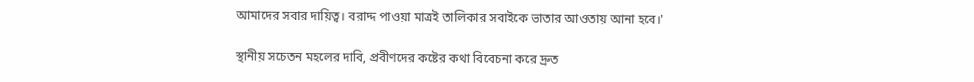আমাদের সবার দায়িত্ব। বরাদ্দ পাওয়া মাত্রই তালিকার সবাইকে ভাতার আওতায় আনা হবে।'

স্থানীয় সচেতন মহলের দাবি, প্রবীণদের কষ্টের কথা বিবেচনা করে দ্রুত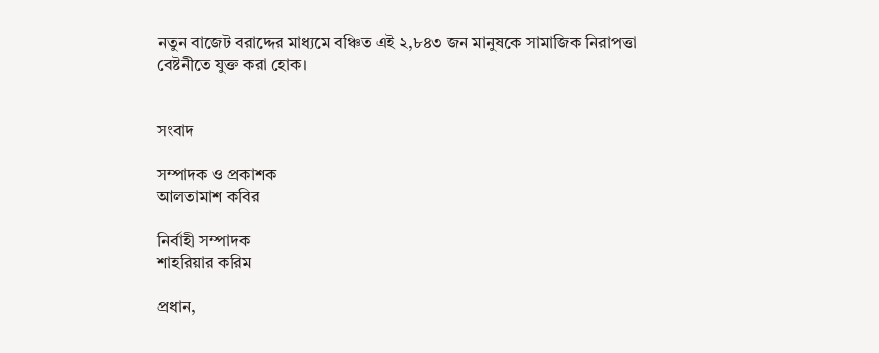নতুন বাজেট বরাদ্দের মাধ্যমে বঞ্চিত এই ২,৮৪৩ জন মানুষকে সামাজিক নিরাপত্তা বেষ্টনীতে যুক্ত করা হোক।


সংবাদ

সম্পাদক ও প্রকাশক
আলতামাশ কবির

নির্বাহী সম্পাদক
শাহরিয়ার করিম

প্রধান,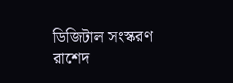ডিজিটাল সংস্করণ
রাশেদ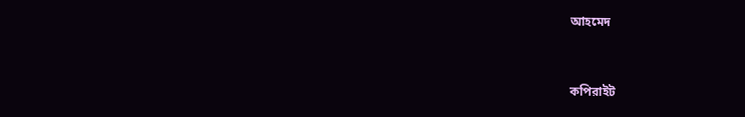আহমেদ


কপিরাইট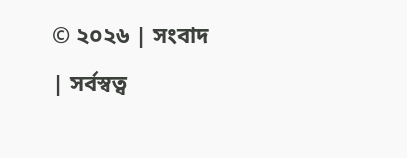© ২০২৬ | সংবাদ | সর্বস্বত্ব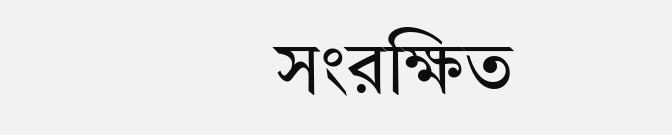সংরক্ষিত